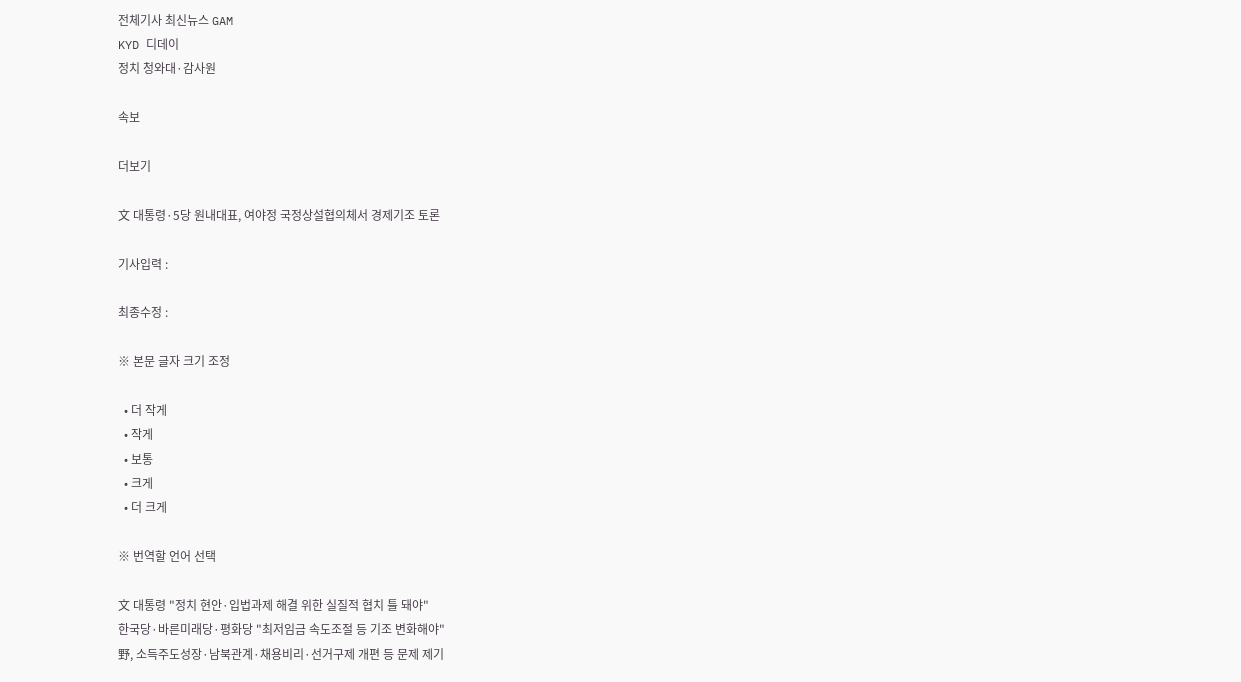전체기사 최신뉴스 GAM
KYD 디데이
정치 청와대·감사원

속보

더보기

文 대통령·5당 원내대표, 여야정 국정상설협의체서 경제기조 토론

기사입력 :

최종수정 :

※ 본문 글자 크기 조정

  • 더 작게
  • 작게
  • 보통
  • 크게
  • 더 크게

※ 번역할 언어 선택

文 대통령 "정치 현안·입법과제 해결 위한 실질적 협치 틀 돼야"
한국당·바른미래당·평화당 "최저임금 속도조절 등 기조 변화해야"
野, 소득주도성장·남북관계·채용비리·선거구제 개편 등 문제 제기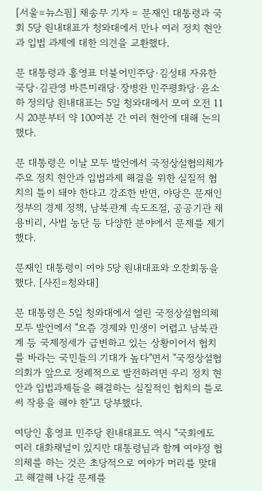[서울=뉴스핌] 채송무 기자 = 문재인 대통령과 국회 5당 원내대표가 청와대에서 만나 여러 정치 현안과 입법 과제에 대한 의견을 교환했다.

문 대통령과 홍영표 더불어민주당·김성태 자유한국당·김관영 바른미래당·장병완 민주평화당·윤소하 정의당 원내대표는 5일 청와대에서 모여 오전 11시 20분부터 약 100여분 간 여러 현안에 대해 논의했다.

문 대통령은 이날 모두 발언에서 국정상설협의체가 주요 정치 현안과 입법과제 해결을 위한 실질적 협치의 틀이 돼야 한다고 강조한 반면, 야당은 문재인 정부의 경제 정책, 남북관계 속도조절, 공공기관 채용비리, 사법 농단 등 다양한 분야에서 문제를 제기했다.

문재인 대통령이 여야 5당 원내대표와 오찬회동을 했다. [사진=청와대]

문 대통령은 5일 청와대에서 열린 국정상설협의체 모두 발언에서 "요즘 경제와 민생이 어렵고 남북관계 등 국제정세가 급변하고 있는 상황이어서 협치를 바라는 국민들의 기대가 높다"면서 "국정상설협의회가 앞으로 정례적으로 발전하려면 우리 정치 현안과 입법과제들을 해결하는 실질적인 협치의 틀로써 작용을 해야 한"고 당부했다.

여당인 홍영표 민주당 원내대표도 역시 "국회에도 여러 대화채널이 있지만 대통령님과 함께 여야정 협의체를 하는 것은 초당적으로 여야가 머리를 맞대고 해결해 나갈 문제를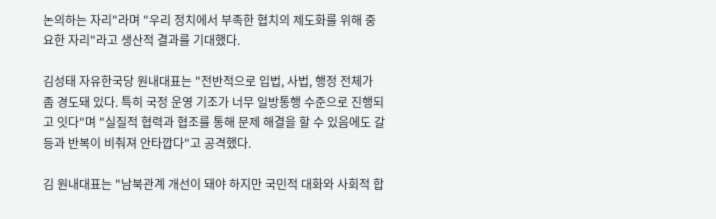논의하는 자리"라며 "우리 정치에서 부족한 협치의 제도화를 위해 중요한 자리"라고 생산적 결과를 기대했다.

김성태 자유한국당 원내대표는 "전반적으로 입법, 사법, 행정 전체가 좀 경도돼 있다. 특히 국정 운영 기조가 너무 일방통행 수준으로 진행되고 잇다"며 "실질적 협력과 협조를 통해 문제 해결을 할 수 있음에도 갈등과 반복이 비춰져 안타깝다"고 공격했다.

김 원내대표는 "남북관계 개선이 돼야 하지만 국민적 대화와 사회적 합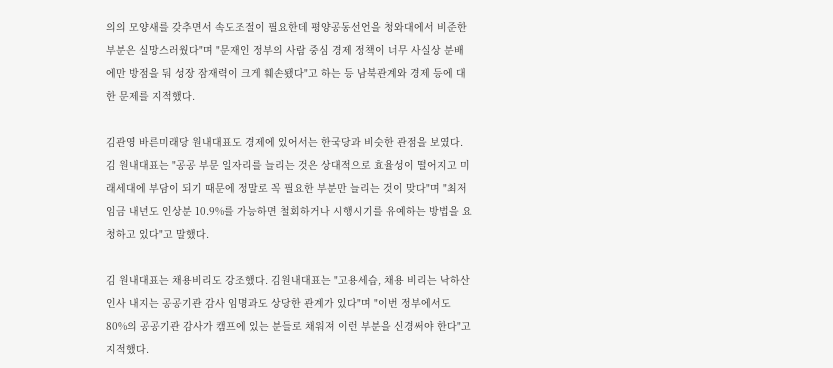의의 모양새를 갖추면서 속도조절이 필요한데 평양공동선언을 청와대에서 비준한 부분은 실망스러웠다"며 "문재인 정부의 사람 중심 경제 정책이 너무 사실상 분배에만 방점을 둬 성장 잠재력이 크게 훼손됐다"고 하는 등 남북관계와 경제 등에 대한 문제를 지적했다.

김관영 바른미래당 원내대표도 경제에 있어서는 한국당과 비슷한 관점을 보였다. 김 원내대표는 "공공 부문 일자리를 늘리는 것은 상대적으로 효율성이 떨어지고 미래세대에 부담이 되기 때문에 정말로 꼭 필요한 부분만 늘리는 것이 맞다"며 "최저임금 내년도 인상분 10.9%를 가능하면 철회하거나 시행시기를 유예하는 방법을 요청하고 있다"고 말했다.

김 원내대표는 채용비리도 강조했다. 김원내대표는 "고용세습, 채용 비리는 낙하산 인사 내지는 공공기관 감사 임명과도 상당한 관계가 있다"며 "이번 정부에서도 80%의 공공기관 감사가 캠프에 있는 분들로 채워져 이런 부분을 신경써야 한다"고 지적했다.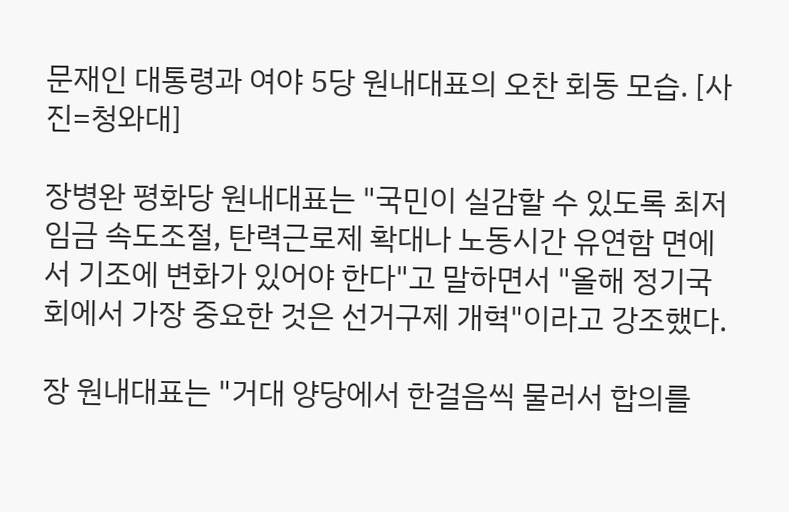문재인 대통령과 여야 5당 원내대표의 오찬 회동 모습. [사진=청와대]

장병완 평화당 원내대표는 "국민이 실감할 수 있도록 최저임금 속도조절, 탄력근로제 확대나 노동시간 유연함 면에서 기조에 변화가 있어야 한다"고 말하면서 "올해 정기국회에서 가장 중요한 것은 선거구제 개혁"이라고 강조했다.

장 원내대표는 "거대 양당에서 한걸음씩 물러서 합의를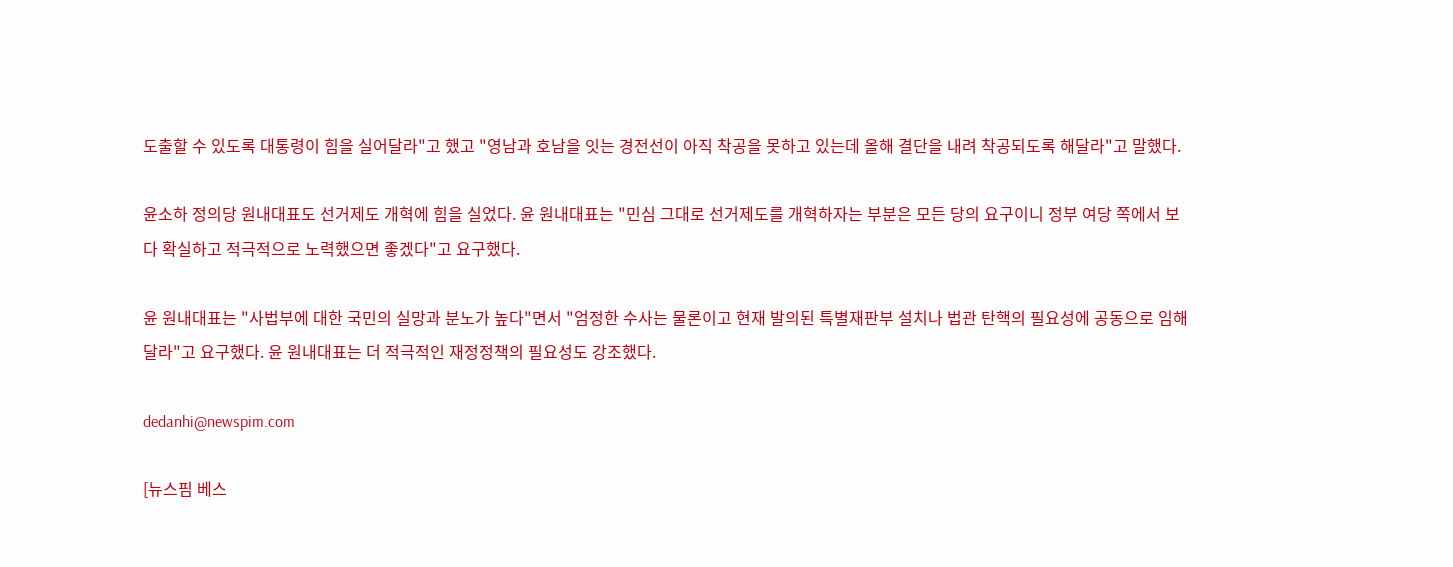도출할 수 있도록 대통령이 힘을 실어달라"고 했고 "영남과 호남을 잇는 경전선이 아직 착공을 못하고 있는데 올해 결단을 내려 착공되도록 해달라"고 말했다.

윤소하 정의당 원내대표도 선거제도 개혁에 힘을 실었다. 윤 원내대표는 "민심 그대로 선거제도를 개혁하자는 부분은 모든 당의 요구이니 정부 여당 쪽에서 보다 확실하고 적극적으로 노력했으면 좋겠다"고 요구했다.

윤 원내대표는 "사법부에 대한 국민의 실망과 분노가 높다"면서 "엄정한 수사는 물론이고 현재 발의된 특별재판부 설치나 법관 탄핵의 필요성에 공동으로 임해달라"고 요구했다. 윤 원내대표는 더 적극적인 재정정책의 필요성도 강조했다.

dedanhi@newspim.com

[뉴스핌 베스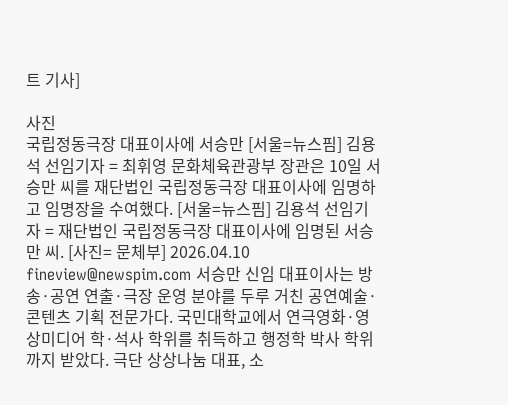트 기사]

사진
국립정동극장 대표이사에 서승만 [서울=뉴스핌] 김용석 선임기자 = 최휘영 문화체육관광부 장관은 10일 서승만 씨를 재단법인 국립정동극장 대표이사에 임명하고 임명장을 수여했다. [서울=뉴스핌] 김용석 선임기자 = 재단법인 국립정동극장 대표이사에 임명된 서승만 씨. [사진= 문체부] 2026.04.10 fineview@newspim.com 서승만 신임 대표이사는 방송·공연 연출·극장 운영 분야를 두루 거친 공연예술·콘텐츠 기획 전문가다. 국민대학교에서 연극영화·영상미디어 학·석사 학위를 취득하고 행정학 박사 학위까지 받았다. 극단 상상나눔 대표, 소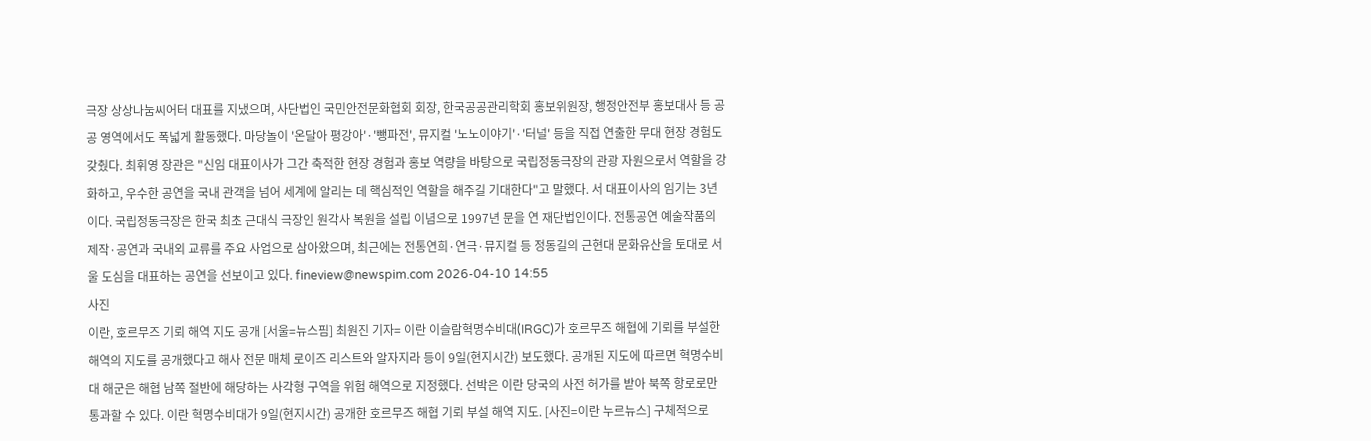극장 상상나눔씨어터 대표를 지냈으며, 사단법인 국민안전문화협회 회장, 한국공공관리학회 홍보위원장, 행정안전부 홍보대사 등 공공 영역에서도 폭넓게 활동했다. 마당놀이 '온달아 평강아'·'뺑파전', 뮤지컬 '노노이야기'·'터널' 등을 직접 연출한 무대 현장 경험도 갖췄다. 최휘영 장관은 "신임 대표이사가 그간 축적한 현장 경험과 홍보 역량을 바탕으로 국립정동극장의 관광 자원으로서 역할을 강화하고, 우수한 공연을 국내 관객을 넘어 세계에 알리는 데 핵심적인 역할을 해주길 기대한다"고 말했다. 서 대표이사의 임기는 3년이다. 국립정동극장은 한국 최초 근대식 극장인 원각사 복원을 설립 이념으로 1997년 문을 연 재단법인이다. 전통공연 예술작품의 제작·공연과 국내외 교류를 주요 사업으로 삼아왔으며, 최근에는 전통연희·연극·뮤지컬 등 정동길의 근현대 문화유산을 토대로 서울 도심을 대표하는 공연을 선보이고 있다. fineview@newspim.com 2026-04-10 14:55
사진
이란, 호르무즈 기뢰 해역 지도 공개 [서울=뉴스핌] 최원진 기자= 이란 이슬람혁명수비대(IRGC)가 호르무즈 해협에 기뢰를 부설한 해역의 지도를 공개했다고 해사 전문 매체 로이즈 리스트와 알자지라 등이 9일(현지시간) 보도했다. 공개된 지도에 따르면 혁명수비대 해군은 해협 남쪽 절반에 해당하는 사각형 구역을 위험 해역으로 지정했다. 선박은 이란 당국의 사전 허가를 받아 북쪽 항로로만 통과할 수 있다. 이란 혁명수비대가 9일(현지시간) 공개한 호르무즈 해협 기뢰 부설 해역 지도. [사진=이란 누르뉴스] 구체적으로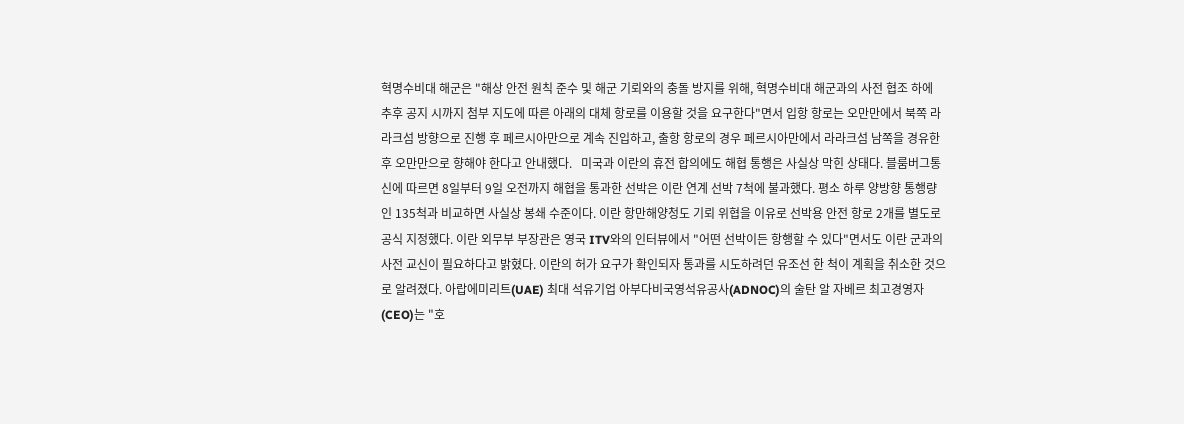혁명수비대 해군은 "해상 안전 원칙 준수 및 해군 기뢰와의 충돌 방지를 위해, 혁명수비대 해군과의 사전 협조 하에 추후 공지 시까지 첨부 지도에 따른 아래의 대체 항로를 이용할 것을 요구한다"면서 입항 항로는 오만만에서 북쪽 라라크섬 방향으로 진행 후 페르시아만으로 계속 진입하고, 출항 항로의 경우 페르시아만에서 라라크섬 남쪽을 경유한 후 오만만으로 향해야 한다고 안내했다.   미국과 이란의 휴전 합의에도 해협 통행은 사실상 막힌 상태다. 블룸버그통신에 따르면 8일부터 9일 오전까지 해협을 통과한 선박은 이란 연계 선박 7척에 불과했다. 평소 하루 양방향 통행량인 135척과 비교하면 사실상 봉쇄 수준이다. 이란 항만해양청도 기뢰 위협을 이유로 선박용 안전 항로 2개를 별도로 공식 지정했다. 이란 외무부 부장관은 영국 ITV와의 인터뷰에서 "어떤 선박이든 항행할 수 있다"면서도 이란 군과의 사전 교신이 필요하다고 밝혔다. 이란의 허가 요구가 확인되자 통과를 시도하려던 유조선 한 척이 계획을 취소한 것으로 알려졌다. 아랍에미리트(UAE) 최대 석유기업 아부다비국영석유공사(ADNOC)의 술탄 알 자베르 최고경영자(CEO)는 "호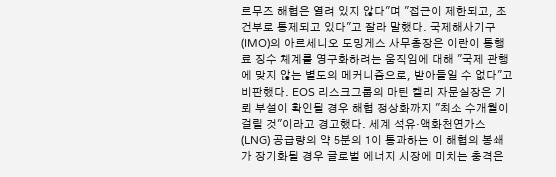르무즈 해협은 열려 있지 않다"며 "접근이 제한되고, 조건부로 통제되고 있다"고 잘라 말했다. 국제해사기구(IMO)의 아르세니오 도밍게스 사무총장은 이란이 통행료 징수 체계를 영구화하려는 움직임에 대해 "국제 관행에 맞지 않는 별도의 메커니즘으로, 받아들일 수 없다"고 비판했다. EOS 리스크그룹의 마틴 켈리 자문실장은 기뢰 부설이 확인될 경우 해협 정상화까지 "최소 수개월이 걸릴 것"이라고 경고했다. 세계 석유·액화천연가스(LNG) 공급량의 약 5분의 1이 통과하는 이 해협의 봉쇄가 장기화될 경우 글로벌 에너지 시장에 미치는 충격은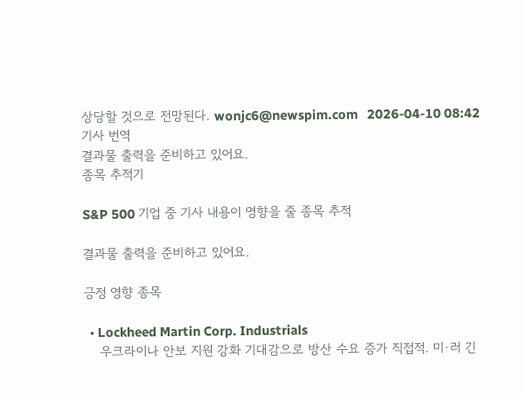상당할 것으로 전망된다. wonjc6@newspim.com   2026-04-10 08:42
기사 번역
결과물 출력을 준비하고 있어요.
종목 추적기

S&P 500 기업 중 기사 내용이 영향을 줄 종목 추적

결과물 출력을 준비하고 있어요.

긍정 영향 종목

  • Lockheed Martin Corp. Industrials
    우크라이나 안보 지원 강화 기대감으로 방산 수요 증가 직접적. 미·러 긴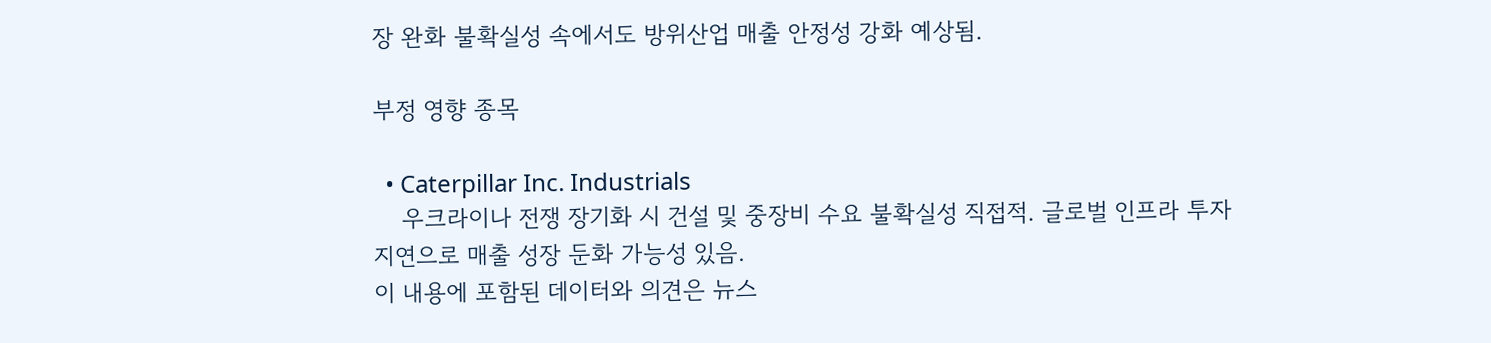장 완화 불확실성 속에서도 방위산업 매출 안정성 강화 예상됨.

부정 영향 종목

  • Caterpillar Inc. Industrials
    우크라이나 전쟁 장기화 시 건설 및 중장비 수요 불확실성 직접적. 글로벌 인프라 투자 지연으로 매출 성장 둔화 가능성 있음.
이 내용에 포함된 데이터와 의견은 뉴스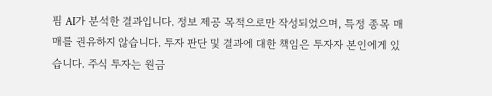핌 AI가 분석한 결과입니다. 정보 제공 목적으로만 작성되었으며, 특정 종목 매매를 권유하지 않습니다. 투자 판단 및 결과에 대한 책임은 투자자 본인에게 있습니다. 주식 투자는 원금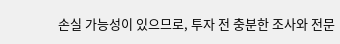손실 가능성이 있으므로, 투자 전 충분한 조사와 전문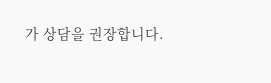가 상담을 권장합니다.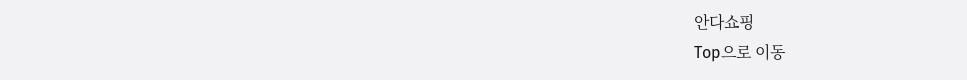안다쇼핑
Top으로 이동